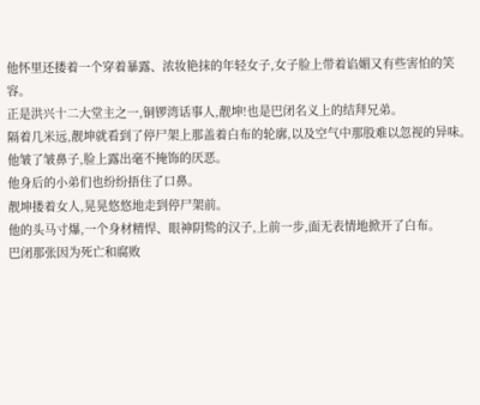他怀里还搂着一个穿着暴露、浓妆艳抹的年轻女子,女子脸上带着谄媚又有些害怕的笑容。
正是洪兴十二大堂主之一,铜锣湾话事人,靓坤!也是巴闭名义上的结拜兄弟。
隔着几米远,靓坤就看到了停尸架上那盖着白布的轮廓,以及空气中那股难以忽视的异味。
他皱了皱鼻子,脸上露出毫不掩饰的厌恶。
他身后的小弟们也纷纷捂住了口鼻。
靓坤搂着女人,晃晃悠悠地走到停尸架前。
他的头马寸爆,一个身材精悍、眼神阴鸷的汉子,上前一步,面无表情地掀开了白布。
巴闭那张因为死亡和腐败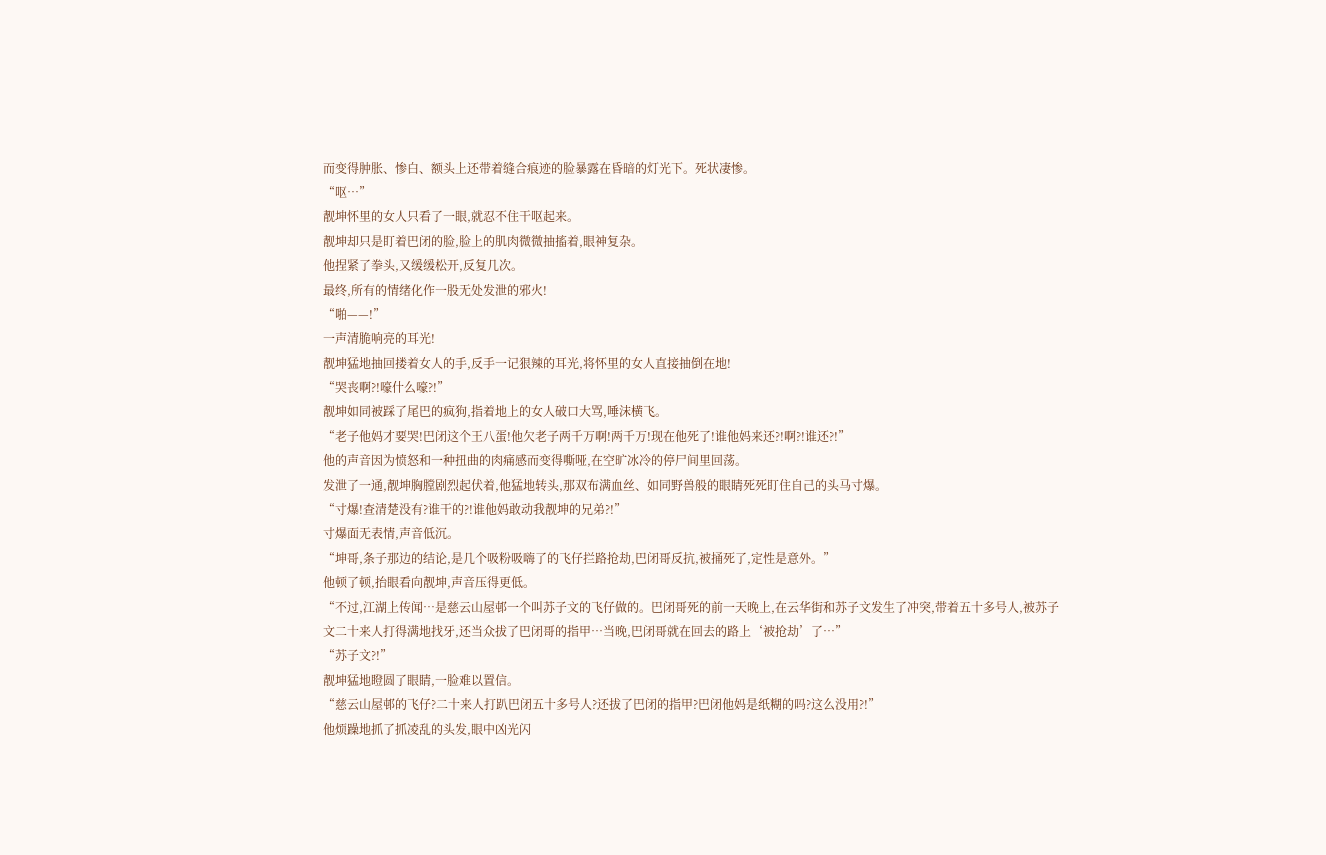而变得肿胀、惨白、额头上还带着缝合痕迹的脸暴露在昏暗的灯光下。死状凄惨。
“呕…”
靓坤怀里的女人只看了一眼,就忍不住干呕起来。
靓坤却只是盯着巴闭的脸,脸上的肌肉微微抽搐着,眼神复杂。
他捏紧了拳头,又缓缓松开,反复几次。
最终,所有的情绪化作一股无处发泄的邪火!
“啪——!”
一声清脆响亮的耳光!
靓坤猛地抽回搂着女人的手,反手一记狠辣的耳光,将怀里的女人直接抽倒在地!
“哭丧啊?!嚎什么嚎?!”
靓坤如同被踩了尾巴的疯狗,指着地上的女人破口大骂,唾沫横飞。
“老子他妈才要哭!巴闭这个王八蛋!他欠老子两千万啊!两千万!现在他死了!谁他妈来还?!啊?!谁还?!”
他的声音因为愤怒和一种扭曲的肉痛感而变得嘶哑,在空旷冰冷的停尸间里回荡。
发泄了一通,靓坤胸膛剧烈起伏着,他猛地转头,那双布满血丝、如同野兽般的眼睛死死盯住自己的头马寸爆。
“寸爆!查清楚没有?谁干的?!谁他妈敢动我靓坤的兄弟?!”
寸爆面无表情,声音低沉。
“坤哥,条子那边的结论,是几个吸粉吸嗨了的飞仔拦路抢劫,巴闭哥反抗,被捅死了,定性是意外。”
他顿了顿,抬眼看向靓坤,声音压得更低。
“不过,江湖上传闻…是慈云山屋邨一个叫苏子文的飞仔做的。巴闭哥死的前一天晚上,在云华街和苏子文发生了冲突,带着五十多号人,被苏子文二十来人打得满地找牙,还当众拔了巴闭哥的指甲…当晚,巴闭哥就在回去的路上‘被抢劫’了…”
“苏子文?!”
靓坤猛地瞪圆了眼睛,一脸难以置信。
“慈云山屋邨的飞仔?二十来人打趴巴闭五十多号人?还拔了巴闭的指甲?巴闭他妈是纸糊的吗?这么没用?!”
他烦躁地抓了抓凌乱的头发,眼中凶光闪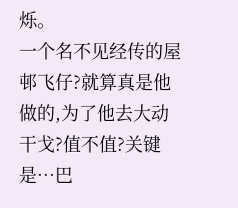烁。
一个名不见经传的屋邨飞仔?就算真是他做的,为了他去大动干戈?值不值?关键是…巴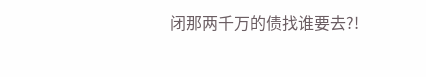闭那两千万的债找谁要去?!